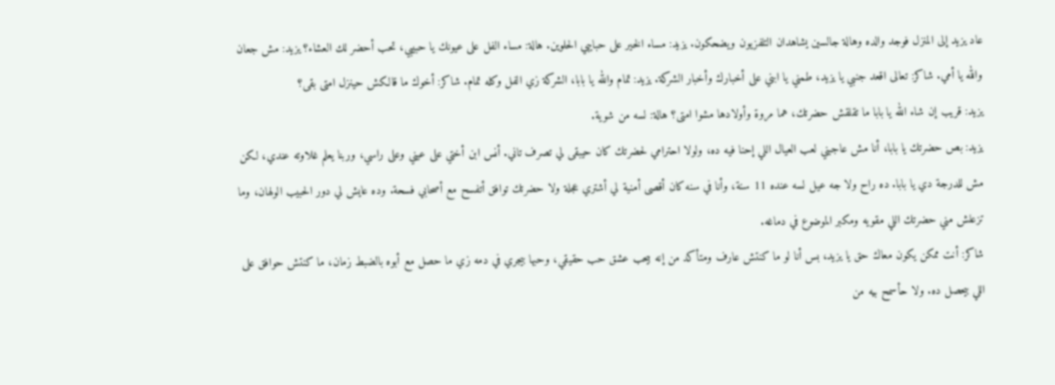عاد يزيد إلى المنزل فوجد والده وهالة جالسين يشاهدان التلفزيون ويضحكون. يزيد: مساء الخير على حبايبي الحلوين. هالة: مساء الفل على عيونك يا حبيبي، تحب أحضر لك العشاء؟ يزيد: مش جعان والله يا أمي. شاكر: تعالى اقعد جنبي يا يزيد، طمني يا ابني على أخبارك وأخبار الشركة. يزيد: تمام والله يا بابا، الشركة زي الفل وكله تمام. شاكر: أخوك ما قالكش حينزل امتى بقى؟
يزيد: قريب إن شاء الله يا بابا ما تقلقش حضرتك، هما مروة وأولادها مشوا امتى؟ هالة: لسه من شوية.
يزيد: بص حضرتك يا بابا، أنا مش عاجبني لعب العيال اللي إحنا فيه ده، ولولا احترامي لحضرتك كان حيبقى لي تصرف تاني. أنس ابن أختي على عيني وعلى راسي، وربنا يعلم غلاوته عندي، لكن مش للدرجة دي يا بابا. ده راح ولا جه عيل لسه عنده 11 سنة، وأنا في سنه كان أقصى أمنية لي أشتري عجلة ولا حضرتك توافق أتفسح مع أصحابي فسحة. وده عايش لي دور الحبيب الولهان، وما تزعلش مني حضرتك اللي مقويه ومكبر الموضوع في دماغه.
شاكر: أنت ممكن يكون معاك حق يا يزيد، بس أنا لو ما كنتش عارف ومتأكد من إنه بيحب عشق حب حقيقي، وحبها بيجري في دمه زي ما حصل مع أبوه بالضبط زمان، ما كنتش حوافق على اللي بيحصل ده. ولا حأسمح بيه من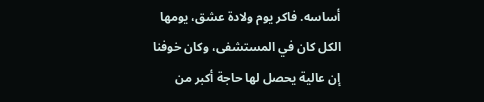أساسه. فاكر يوم ولادة عشق، يومها الكل كان في المستشفى، وكان خوفنا إن عالية يحصل لها حاجة أكبر من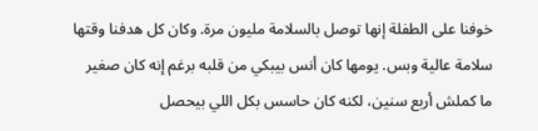خوفنا على الطفلة إنها توصل بالسلامة مليون مرة. وكان كل هدفنا وقتها سلامة عالية وبس. يومها كان أنس بيبكي من قلبه برغم إنه كان صغير
ما كملش أربع سنين، لكنه كان حاسس بكل اللي بيحصل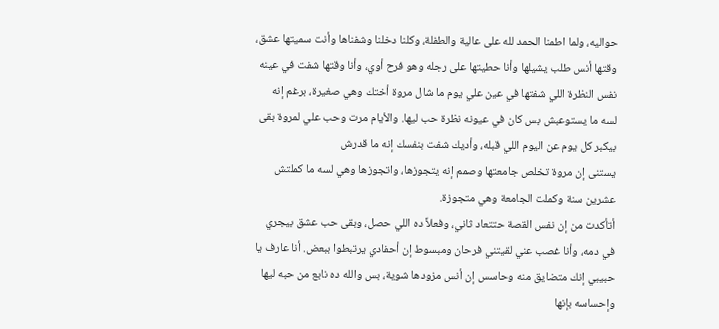حواليه، ولما اطمنا الحمد لله على عالية والطفلة، وكلنا دخلنا وشفناها وأنت سميتها عشق، وقتها أنس طلب يشيلها وأنا حطيتها على رجله وهو فرح أوي، وأنا وقتها شفت في عينه نفس النظرة اللي شفتها في عين علي يوم ما شال مروة أختك وهي صغيرة، برغم إنه لسه ما يستوعبش بس كان في عيونه نظرة حب ليها. والأيام مرت وحب علي لمروة بقى بيكبر كل يوم عن اليوم اللي قبله، وأديك شفت بنفسك إنه ما قدرش
يستنى إن مروة تخلص جامعتها وصمم إنه يتجوزها، واتجوزها وهي لسه ما كملتش عشرين سنة وكملت الجامعة وهي متجوزة.
أتأكدت من إن نفس القصة حتتعاد ثاني، وفعلاً ده اللي حصل، وبقى حب عشق بيجري في دمه، وأنا غصب عني لقيتني فرحان ومبسوط إن أحفادي يرتبطوا ببعض. أنا عارف يا حبيبي إنك متضايق منه وحاسس إن أنس مزودها شوية، بس والله ده نابع من حبه ليها وإحساسه بإنها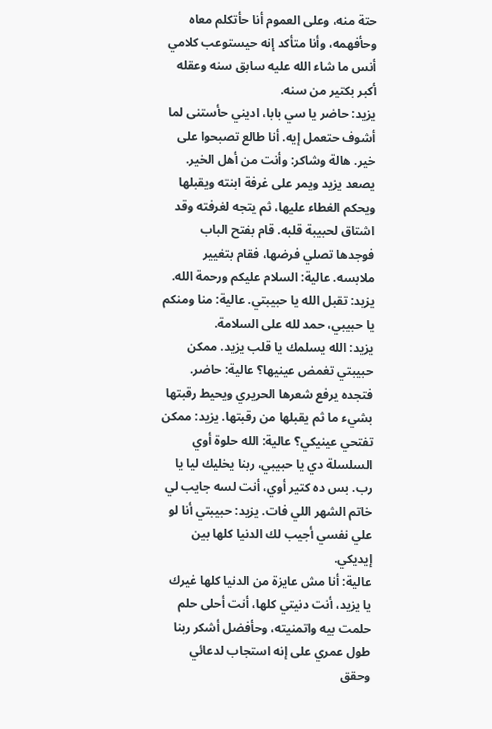حتة منه، وعلى العموم أنا حأتكلم معاه وحأفهمه، وأنا متأكد إنه حيستوعب كلامي أنس ما شاء الله عليه سابق سنه وعقله أكبر بكتير من سنه.
يزيد: حاضر يا سي بابا، اديني حأستنى لما أشوف حتعمل إيه. أنا طالع تصبحوا على خير. هالة وشاكر: وأنت من أهل الخير. يصعد يزيد ويمر على غرفة ابنته ويقبلها ويحكم الغطاء عليها، ثم يتجه لغرفته وقد اشتاق لحبيبة قلبه. قام بفتح الباب فوجدها تصلي فرضها، فقام بتغيير ملابسه. عالية: السلام عليكم ورحمة الله. يزيد: تقبل الله يا حبيبتي. عالية: منا ومنكم يا حبيبي، حمد لله على السلامة.
يزيد: الله يسلمك يا قلب يزيد. ممكن حبيبتي تغمض عينيها؟ عالية: حاضر. فتجده يرفع شعرها الحريري ويحيط رقبتها بشيء ما ثم يقبلها من رقبتها. يزيد: ممكن تفتحي عينيكي؟ عالية: الله حلوة أوي السلسلة دي يا حبيبي، ربنا يخليك ليا يا رب. بس ده كتير أوي، أنت لسه جايب لي خاتم الشهر اللي فات. يزيد: حبيبتي أنا لو علي نفسي أجيب لك الدنيا كلها بين إيديكي.
عالية: أنا مش عايزة من الدنيا كلها غيرك يا يزيد، أنت دنيتي كلها، أنت أحلى حلم حلمت بيه واتمنيته، وحأفضل أشكر ربنا طول عمري على إنه استجاب لدعائي وحقق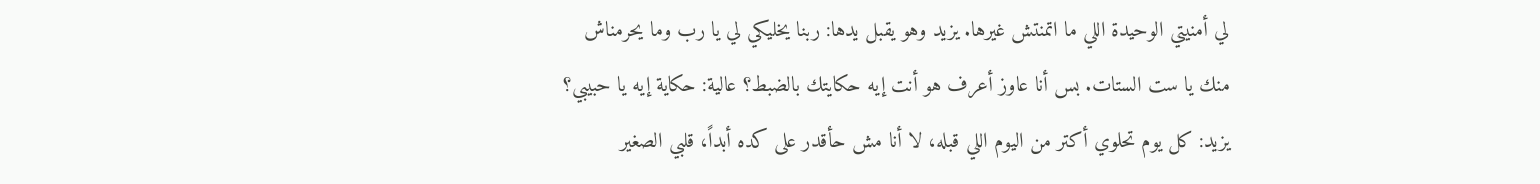لي أمنيتي الوحيدة اللي ما اتمنتش غيرها. يزيد وهو يقبل يدها: ربنا يخليكي لي يا رب وما يحرمناش منك يا ست الستات. بس أنا عاوز أعرف هو أنت إيه حكايتك بالضبط؟ عالية: حكاية إيه يا حبيبي؟
يزيد: كل يوم تحلوي أكتر من اليوم اللي قبله، لا أنا مش حأقدر على كده أبداً، قلبي الصغير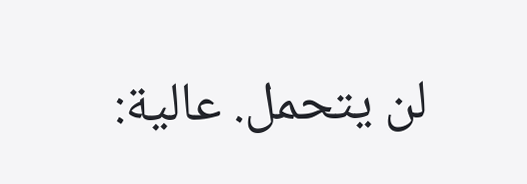لن يتحمل. عالية: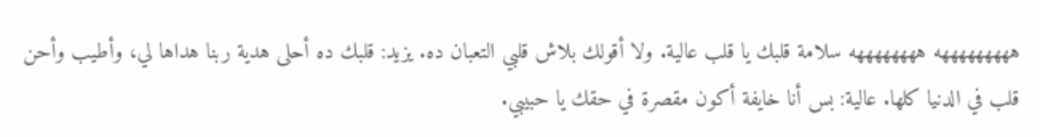هههههههههه ههههههههه سلامة قلبك يا قلب عالية. ولا أقولك بلاش قلبي التعبان ده. يزيد: قلبك ده أحلى هدية ربنا هداها لي، وأطيب وأحن قلب في الدنيا كلها. عالية: بس أنا خايفة أكون مقصرة في حقك يا حبيبي.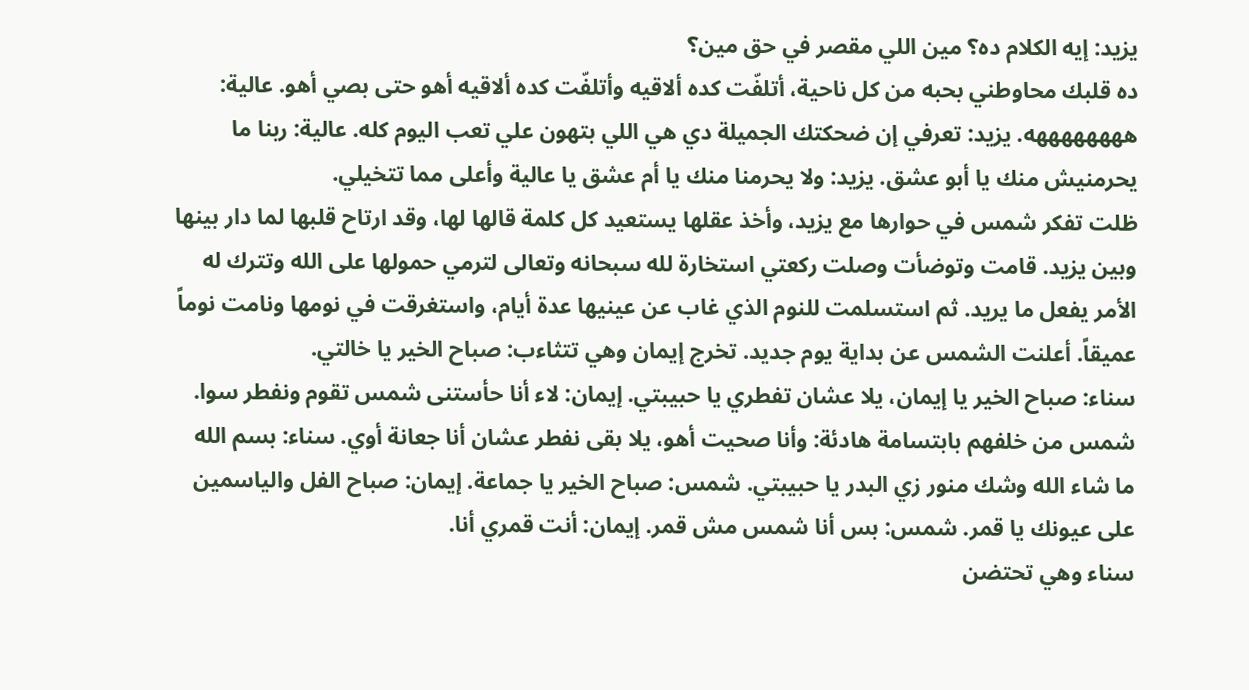يزيد: إيه الكلام ده؟ مين اللي مقصر في حق مين؟
ده قلبك محاوطني بحبه من كل ناحية، أتلفّت كده ألاقيه وأتلفّت كده ألاقيه أهو حتى بصي أهو. عالية: ههههههههه. يزيد: تعرفي إن ضحكتك الجميلة دي هي اللي بتهون علي تعب اليوم كله. عالية: ربنا ما يحرمنيش منك يا أبو عشق. يزيد: ولا يحرمنا منك يا أم عشق يا عالية وأعلى مما تتخيلي.
ظلت تفكر شمس في حوارها مع يزيد، وأخذ عقلها يستعيد كل كلمة قالها لها، وقد ارتاح قلبها لما دار بينها وبين يزيد. قامت وتوضأت وصلت ركعتي استخارة لله سبحانه وتعالى لترمي حمولها على الله وتترك له الأمر يفعل ما يريد. ثم استسلمت للنوم الذي غاب عن عينيها عدة أيام، واستغرقت في نومها ونامت نوماً عميقاً. أعلنت الشمس عن بداية يوم جديد. تخرج إيمان وهي تتثاءب: صباح الخير يا خالتي.
سناء: صباح الخير يا إيمان، يلا عشان تفطري يا حبيبتي. إيمان: لاء أنا حأستنى شمس تقوم ونفطر سوا. شمس من خلفهم بابتسامة هادئة: وأنا صحيت أهو، يلا بقى نفطر عشان أنا جعانة أوي. سناء: بسم الله ما شاء الله وشك منور زي البدر يا حبيبتي. شمس: صباح الخير يا جماعة. إيمان: صباح الفل والياسمين على عيونك يا قمر. شمس: بس أنا شمس مش قمر. إيمان: أنت قمري أنا.
سناء وهي تحتضن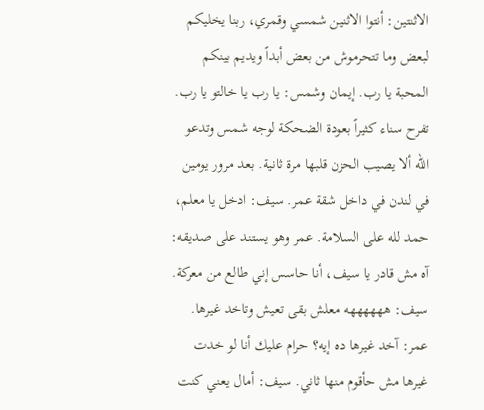الاثنتين: أنتوا الاثنين شمسي وقمري، ربنا يخليكم لبعض وما تتحرموش من بعض أبداً ويديم بينكم المحبة يا رب. إيمان وشمس: يا رب يا خالتو يا رب. تفرح سناء كثيراً بعودة الضحكة لوجه شمس وتدعو الله ألا يصيب الحزن قلبها مرة ثانية. بعد مرور يومين في لندن في داخل شقة عمر. سيف: ادخل يا معلم، حمد لله على السلامة. عمر وهو يستند على صديقه: آه مش قادر يا سيف، أنا حاسس إني طالع من معركة.
سيف: ههههههه معلش بقى تعيش وتاخد غيرها. عمر: آخد غيرها ده إيه؟ حرام عليك أنا لو خدت غيرها مش حأقوم منها ثاني. سيف: أمال يعني كنت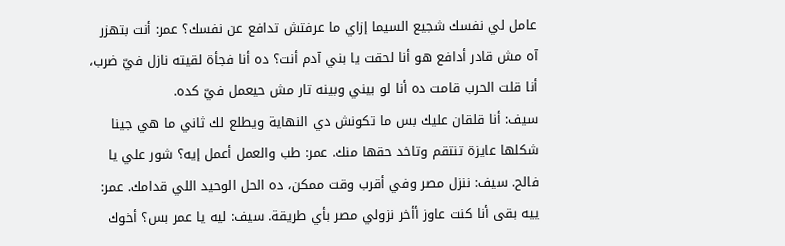عامل لي نفسك شجيع السيما إزاي ما عرفتش تدافع عن نفسك؟ عمر: أنت بتهزر آه مش قادر أدافع هو أنا لحقت يا بني آدم أنت؟ ده أنا فجأة لقيته نازل فيّ ضرب، أنا قلت الحرب قامت ده أنا لو بيني وبينه تار مش حيعمل فيّ كده.
سيف: أنا قلقان عليك بس ما تكونش دي النهاية ويطلع لك ثاني ما هي جينا شكلها عايزة تنتقم وتاخد حقها منك. عمر: طب والعمل أعمل إيه؟ شور علي يا فالح. سيف: ننزل مصر وفي أقرب وقت ممكن، ده الحل الوحيد اللي قدامك. عمر: ييه بقى أنا كنت عاوز أأخر نزولي مصر بأي طريقة. سيف: ليه يا عمر بس؟ أخوك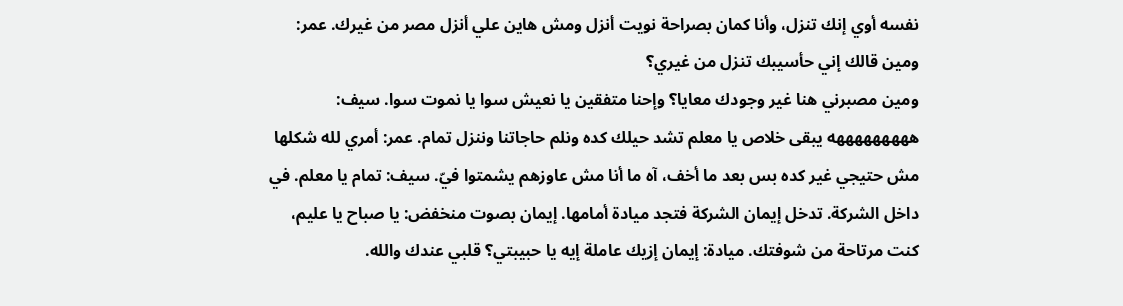نفسه أوي إنك تنزل، وأنا كمان بصراحة نويت أنزل ومش هاين علي أنزل مصر من غيرك. عمر: ومين قالك إني حأسيبك تنزل من غيري؟
ومين مصبرني هنا غير وجودك معايا؟ وإحنا متفقين يا نعيش سوا يا نموت سوا. سيف: هههههههههه يبقى خلاص يا معلم تشد حيلك كده ونلم حاجاتنا وننزل تمام. عمر: أمري لله شكلها مش حتيجي غير كده بس بعد ما أخف، آه ما أنا مش عاوزهم يشمتوا فيّ. سيف: تمام يا معلم. في داخل الشركة. تدخل إيمان الشركة فتجد ميادة أمامها. إيمان بصوت منخفض: يا صباح يا عليم، كنت مرتاحة من شوفتك. ميادة: إيمان إزيك عاملة إيه يا حبيبتي؟ قلبي عندك والله.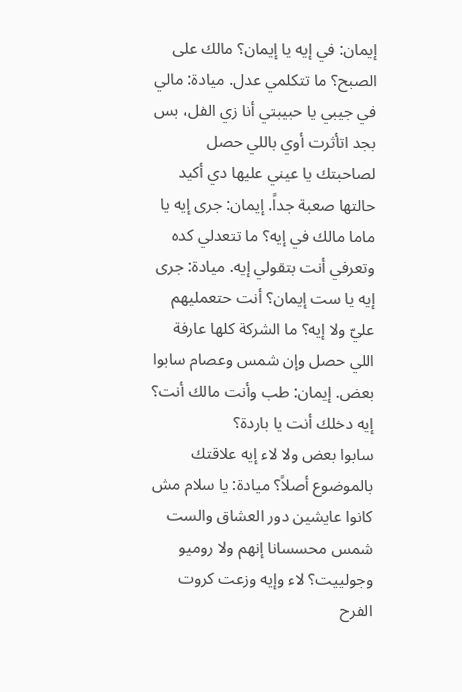إيمان: في إيه يا إيمان؟ مالك على الصبح؟ ما تتكلمي عدل. ميادة: مالي في جيبي يا حبيبتي أنا زي الفل، بس بجد اتأثرت أوي باللي حصل لصاحبتك يا عيني عليها دي أكيد حالتها صعبة جداً. إيمان: جرى إيه يا ماما مالك في إيه؟ ما تتعدلي كده وتعرفي أنت بتقولي إيه. ميادة: جرى إيه يا ست إيمان؟ أنت حتعمليهم عليّ ولا إيه؟ ما الشركة كلها عارفة اللي حصل وإن شمس وعصام سابوا بعض. إيمان: طب وأنت مالك أنت؟ إيه دخلك أنت يا باردة؟
سابوا بعض ولا لاء إيه علاقتك بالموضوع أصلاً؟ ميادة: يا سلام مش كانوا عايشين دور العشاق والست شمس محسسانا إنهم ولا روميو وجولييت؟ لاء وإيه وزعت كروت الفرح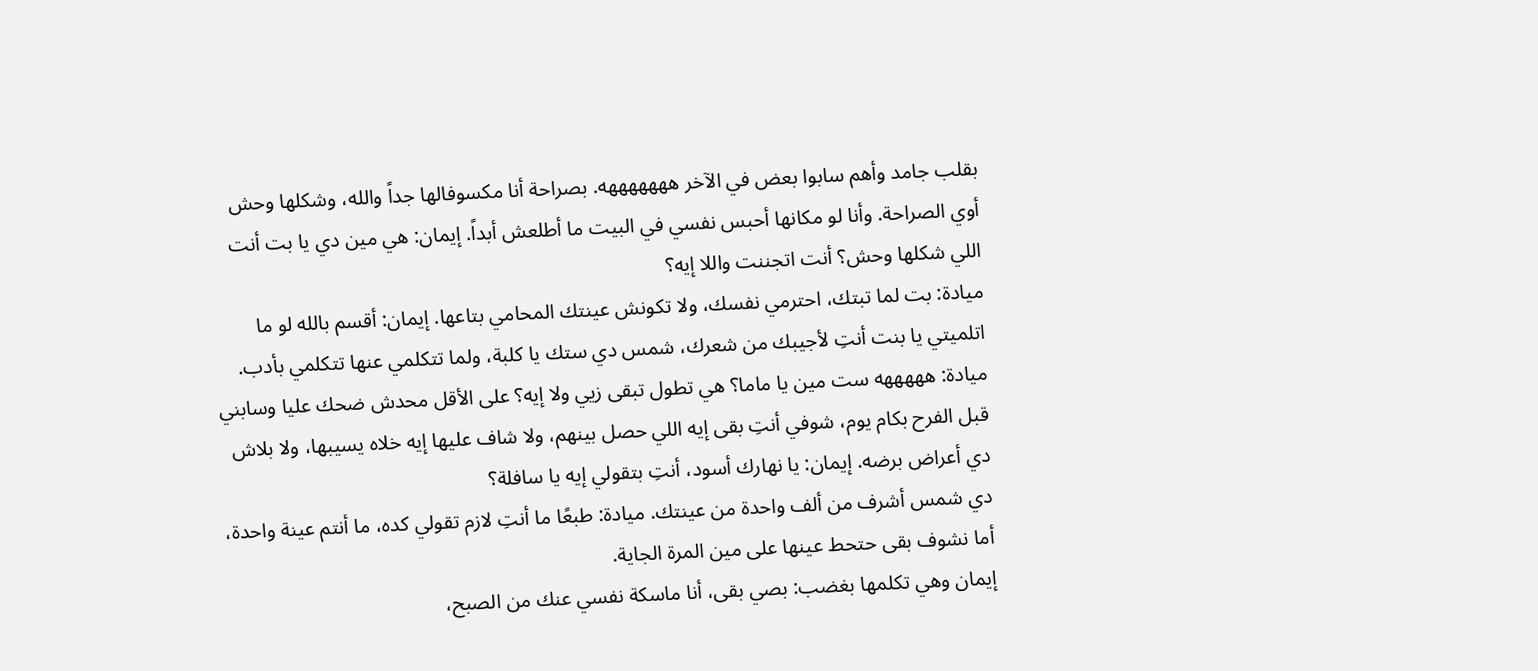بقلب جامد وأهم سابوا بعض في الآخر هههههههه. بصراحة أنا مكسوفالها جداً والله، وشكلها وحش أوي الصراحة. وأنا لو مكانها أحبس نفسي في البيت ما أطلعش أبداً. إيمان: هي مين دي يا بت أنت اللي شكلها وحش؟ أنت اتجننت واللا إيه؟
ميادة: بت لما تبتك، احترمي نفسك، ولا تكونش عينتك المحامي بتاعها. إيمان: أقسم بالله لو ما اتلميتي يا بنت أنتِ لأجيبك من شعرك، شمس دي ستك يا كلبة، ولما تتكلمي عنها تتكلمي بأدب. ميادة: هههههه ست مين يا ماما؟ هي تطول تبقى زيي ولا إيه؟ على الأقل محدش ضحك عليا وسابني قبل الفرح بكام يوم، شوفي أنتِ بقى إيه اللي حصل بينهم، ولا شاف عليها إيه خلاه يسيبها، ولا بلاش دي أعراض برضه. إيمان: يا نهارك أسود، أنتِ بتقولي إيه يا سافلة؟
دي شمس أشرف من ألف واحدة من عينتك. ميادة: طبعًا ما أنتِ لازم تقولي كده، ما أنتم عينة واحدة، أما نشوف بقى حتحط عينها على مين المرة الجاية.
إيمان وهي تكلمها بغضب: بصي بقى، أنا ماسكة نفسي عنك من الصبح،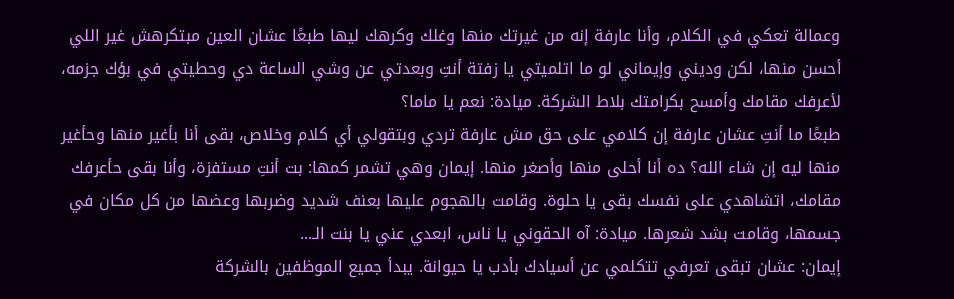وعمالة تعكي في الكلام، وأنا عارفة إنه من غيرتك منها وغلك وكرهك ليها طبعًا عشان العين مبتكرهش غير اللي أحسن منها، لكن وديني وإيماني لو ما اتلميتي يا زفتة أنتِ وبعدتي عن وشي الساعة دي وحطيتي في بؤك جزمه، لأعرفك مقامك وأمسح بكرامتك بلاط الشركة. ميادة: نعم يا ماما؟
طبعًا ما أنتِ عشان عارفة إن كلامي على حق مش عارفة تردي وبتقولي أي كلام وخلاص، بقى أنا بأغير منها وحأغير منها ليه إن شاء الله؟ ده أنا أحلى منها وأصغر منها. إيمان وهي تشمر كمها: بت أنتِ مستفزة، وأنا بقى حأعرفك مقامك، اتشاهدي على نفسك بقى يا حلوة. وقامت بالهجوم عليها بعنف شديد وضربها وعضها من كل مكان في جسمها، وقامت بشد شعرها. ميادة: آه الحقوني يا ناس، ابعدي عني يا بنت الـ...
إيمان: عشان تبقى تعرفي تتكلمي عن أسيادك بأدب يا حيوانة. يبدأ جميع الموظفين بالشركة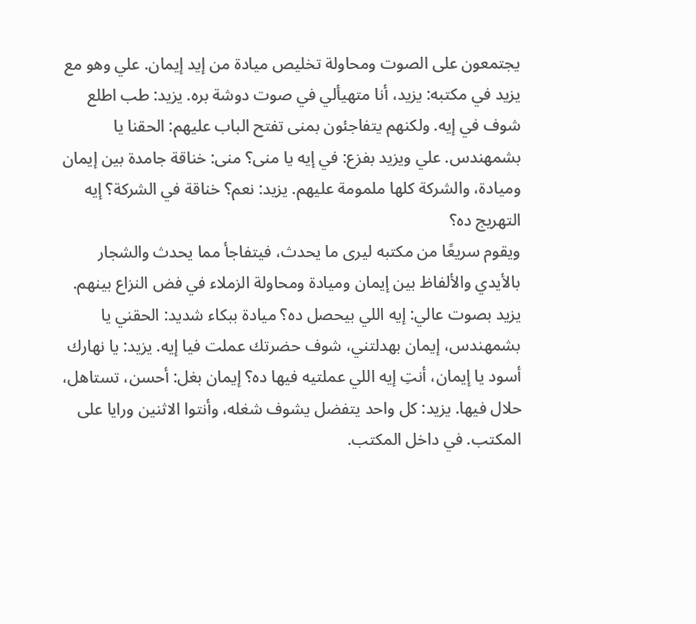يجتمعون على الصوت ومحاولة تخليص ميادة من إيد إيمان. علي وهو مع يزيد في مكتبه: يزيد، أنا متهيألي في صوت دوشة بره. يزيد: طب اطلع شوف في إيه. ولكنهم يتفاجئون بمنى تفتح الباب عليهم: الحقنا يا بشمهندس. علي ويزيد بفزع: في إيه يا منى؟ منى: خناقة جامدة بين إيمان وميادة، والشركة كلها ملمومة عليهم. يزيد: نعم؟ خناقة في الشركة؟ إيه التهريج ده؟
ويقوم سريعًا من مكتبه ليرى ما يحدث، فيتفاجأ مما يحدث والشجار بالأيدي والألفاظ بين إيمان وميادة ومحاولة الزملاء في فض النزاع بينهم. يزيد بصوت عالي: إيه اللي بيحصل ده؟ ميادة ببكاء شديد: الحقني يا بشمهندس، إيمان بهدلتني، شوف حضرتك عملت فيا إيه. يزيد: يا نهارك أسود يا إيمان، أنتِ إيه اللي عملتيه فيها ده؟ إيمان بغل: أحسن، تستاهل، حلال فيها. يزيد: كل واحد يتفضل يشوف شغله، وأنتوا الاثنين ورايا على المكتب. في داخل المكتب.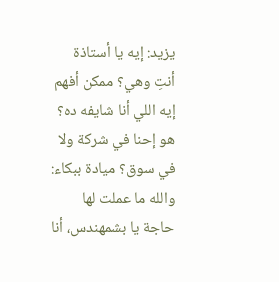يزيد: إيه يا أستاذة أنتِ وهي؟ ممكن أفهم إيه اللي أنا شايفه ده؟ هو إحنا في شركة ولا في سوق؟ ميادة ببكاء: والله ما عملت لها حاجة يا بشمهندس، أنا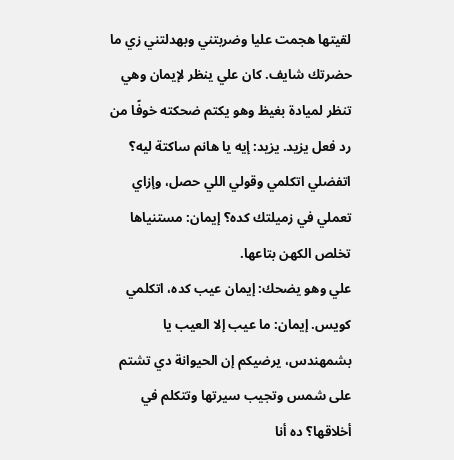لقيتها هجمت عليا وضربتني وبهدلتني زي ما حضرتك شايف. كان علي ينظر لإيمان وهي تنظر لميادة بغيظ وهو يكتم ضحكته خوفًا من رد فعل يزيد. يزيد: إيه يا هانم ساكتة ليه؟ اتفضلي اتكلمي وقولي اللي حصل، وإزاي تعملي في زميلتك كده؟ إيمان: مستنياها تخلص الكهن بتاعها.
علي وهو يضحك: إيمان عيب كده، اتكلمي كويس. إيمان: ما عيب إلا العيب يا بشمهندس، يرضيكم إن الحيوانة دي تشتم على شمس وتجيب سيرتها وتتكلم في أخلاقها؟ ده أنا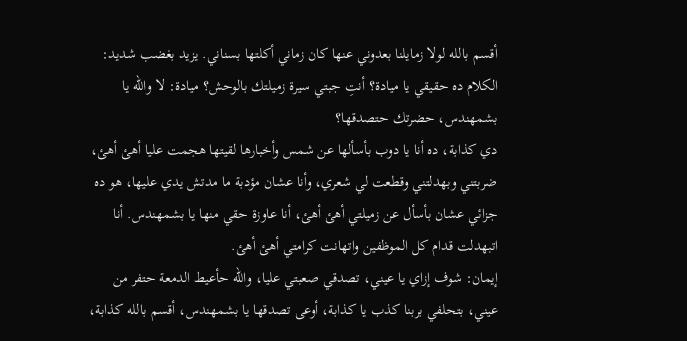أقسم بالله لولا زمايلنا بعدوني عنها كان زماني أكلتها بسناني. يزيد بغضب شديد: الكلام ده حقيقي يا ميادة؟ أنتِ جبتي سيرة زميلتك بالوحش؟ ميادة: لا والله يا بشمهندس، حضرتك حتصدقها؟
دي كذابة، ده أنا يا دوب بأسألها عن شمس وأخبارها لقيتها هجمت عليا أهئ أهئ، ضربتني وبهدلتني وقطعت لي شعري، وأنا عشان مؤدبة ما مدتش يدي عليها، هو ده جزائي عشان بأسأل عن زميلتي أهئ أهئ، أنا عاوزة حقي منها يا بشمهندس. أنا اتبهدلت قدام كل الموظفين واتهانت كرامتي أهئ أهئ.
إيمان: شوف إزاي يا عيني، تصدقي صعبتي عليا، والله حأعيط الدمعة حتفر من عيني، بتحلفي بربنا كذب يا كذابة، أوعى تصدقها يا بشمهندس، أقسم بالله كذابة،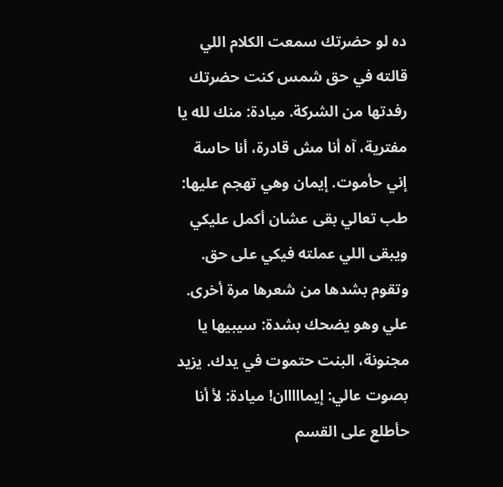ده لو حضرتك سمعت الكلام اللي قالته في حق شمس كنت حضرتك رفدتها من الشركة. ميادة: منك لله يا مفترية، آه أنا مش قادرة، أنا حاسة إني حأموت. إيمان وهي تهجم عليها: طب تعالي بقى عشان أكمل عليكي ويبقى اللي عملته فيكي على حق. وتقوم بشدها من شعرها مرة أخرى.
علي وهو يضحك بشدة: سيبيها يا مجنونة، البنت حتموت في يدك. يزيد بصوت عالي: إيمااااان! ميادة: لأ أنا حأطلع على القسم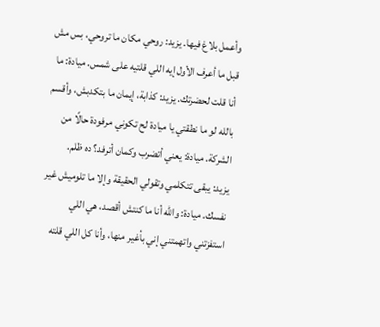وأعمل بلاغ فيها. يزيد: روحي مكان ما تروحي، بس مش قبل ما أعرف الأول إيه اللي قلتيه على شمس. ميادة: ما أنا قلت لحضرتك. يزيد: كذابة، إيمان ما بتكدبش، وأقسم بالله لو ما نطقتي يا ميادة لح تكوني مرفودة حالًا من الشركة. ميادة: يعني أتضرب وكمان أترفد؟ ده ظلم.
يزيد: يبقى تتكلمي وتقولي الحقيقة وإلا ما تلوميش غير نفسك. ميادة: والله أنا ما كنتش أقصد، هي اللي استفزتني واتهمتني إني بأغير منها، وأنا كل اللي قلته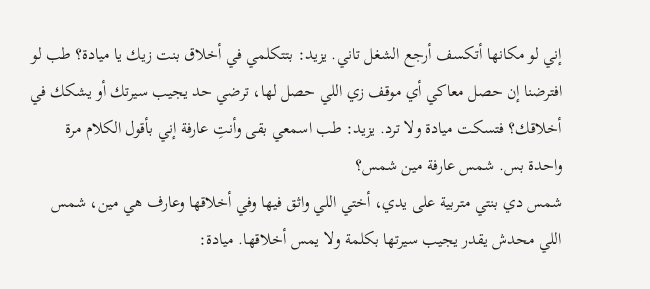إني لو مكانها أتكسف أرجع الشغل تاني. يزيد: بتتكلمي في أخلاق بنت زيك يا ميادة؟ طب لو افترضنا إن حصل معاكي أي موقف زي اللي حصل لها، ترضي حد يجيب سيرتك أو يشكك في أخلاقك؟ فتسكت ميادة ولا ترد. يزيد: طب اسمعي بقى وأنتِ عارفة إني بأقول الكلام مرة واحدة بس. شمس عارفة مين شمس؟
شمس دي بنتي متربية على يدي، أختي اللي واثق فيها وفي أخلاقها وعارف هي مين، شمس اللي محدش يقدر يجيب سيرتها بكلمة ولا يمس أخلاقها. ميادة: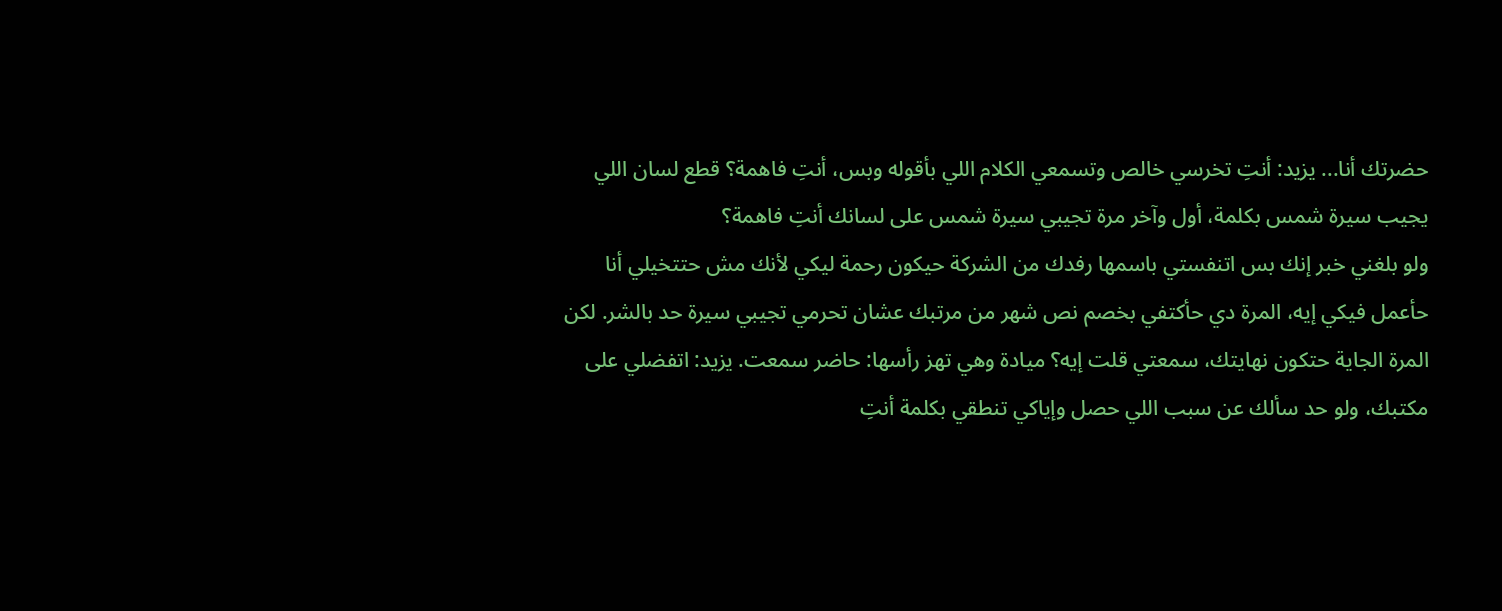حضرتك أنا... يزيد: أنتِ تخرسي خالص وتسمعي الكلام اللي بأقوله وبس، أنتِ فاهمة؟ قطع لسان اللي يجيب سيرة شمس بكلمة، أول وآخر مرة تجيبي سيرة شمس على لسانك أنتِ فاهمة؟
ولو بلغني خبر إنك بس اتنفستي باسمها رفدك من الشركة حيكون رحمة ليكي لأنك مش حتتخيلي أنا حأعمل فيكي إيه، المرة دي حأكتفي بخصم نص شهر من مرتبك عشان تحرمي تجيبي سيرة حد بالشر. لكن المرة الجاية حتكون نهايتك، سمعتي قلت إيه؟ ميادة وهي تهز رأسها: حاضر سمعت. يزيد: اتفضلي على مكتبك، ولو حد سألك عن سبب اللي حصل وإياكي تنطقي بكلمة أنتِ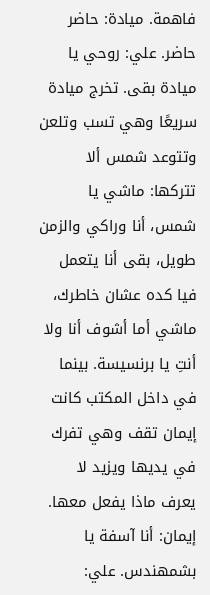فاهمة. ميادة: حاضر حاضر. علي: روحي يا ميادة بقى. تخرج ميادة سريعًا وهي تسب وتلعن
وتتوعد شمس ألا تتركها: ماشي يا شمس، أنا وراكي والزمن طويل، بقى أنا يتعمل فيا كده عشان خاطرك، ماشي أما أشوف أنا ولا أنتِ يا برنسيسة. بينما في داخل المكتب كانت إيمان تقف وهي تفرك في يديها ويزيد لا يعرف ماذا يفعل معها. إيمان: أنا آسفة يا بشمهندس. علي: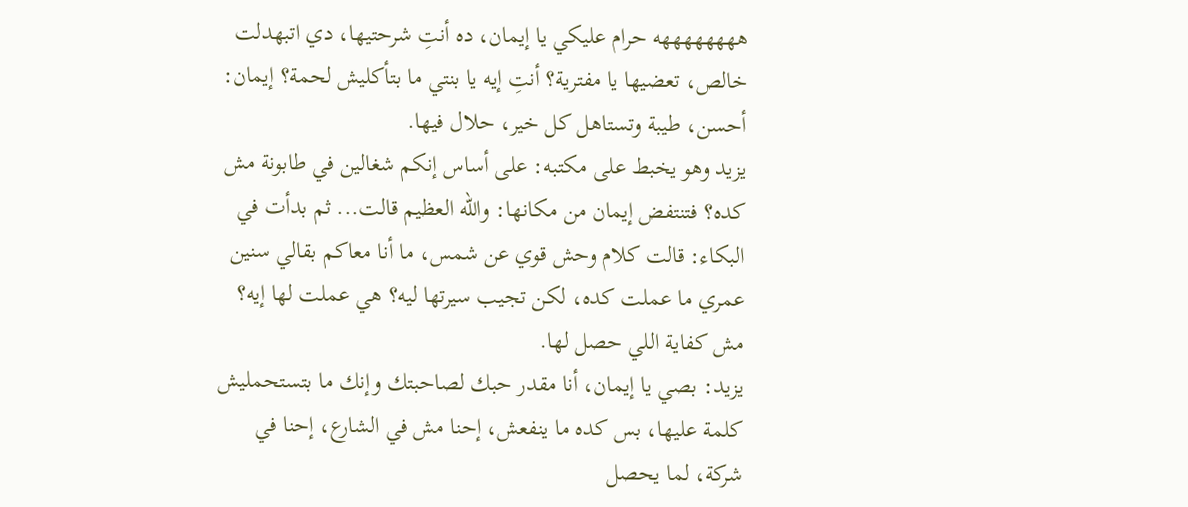ههههههههه حرام عليكي يا إيمان، ده أنتِ شرحتيها، دي اتبهدلت خالص، تعضيها يا مفترية؟ أنتِ إيه يا بنتي ما بتأكليش لحمة؟ إيمان: أحسن، طيبة وتستاهل كل خير، حلال فيها.
يزيد وهو يخبط على مكتبه: على أساس إنكم شغالين في طابونة مش كده؟ فتنتفض إيمان من مكانها: والله العظيم قالت... ثم بدأت في البكاء: قالت كلام وحش قوي عن شمس، ما أنا معاكم بقالي سنين عمري ما عملت كده، لكن تجيب سيرتها ليه؟ هي عملت لها إيه؟ مش كفاية اللي حصل لها.
يزيد: بصي يا إيمان، أنا مقدر حبك لصاحبتك وإنك ما بتستحمليش كلمة عليها، بس كده ما ينفعش، إحنا مش في الشارع، إحنا في شركة، لما يحصل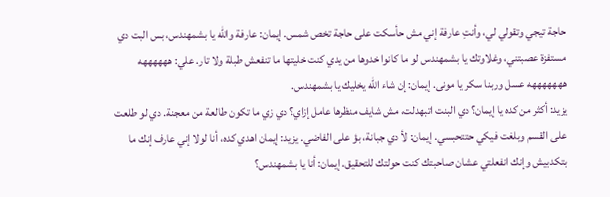حاجة تيجي وتقولي لي، وأنتِ عارفة إني مش حأسكت على حاجة تخص شمس. إيمان: عارفة والله يا بشمهندس، بس البت دي مستفزة عصبتني، وغلاوتك يا بشمهندس لو ما كانوا خدوها من يدي كنت خليتها ما تنفعش طبلة ولا تار. علي: ههههههه هههههههه عسل وربنا سكر يا مونى. إيمان: إن شاء الله يخليك يا بشمهندس.
يزيد: أكثر من كده يا إيمان؟ دي البنت اتبهدلت، مش شايف منظرها عامل إزاي؟ دي زي ما تكون طالعة من معجنة. دي لو طلعت على القسم وبلغت فيكي حتتحبسي. إيمان: لأ دي جبانة، بؤ على الفاضي. يزيد: إيمان اهدي كده، أنا لولا إني عارف إنك ما بتكدبيش وإنك انفعلتي عشان صاحبتك كنت حولتك للتحقيق. إيمان: أنا يا بشمهندس؟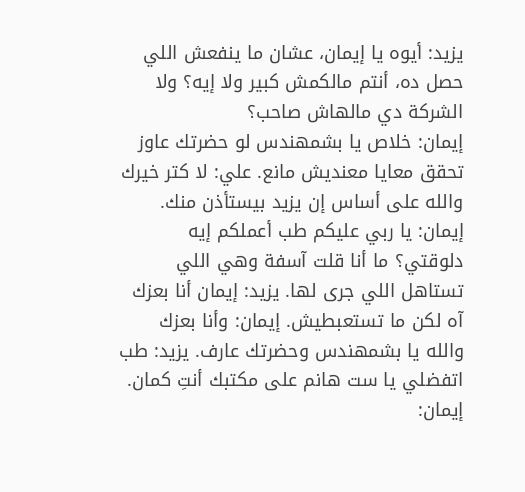يزيد: أيوه يا إيمان، عشان ما ينفعش اللي حصل ده، أنتم مالكمش كبير ولا إيه؟ ولا الشركة دي مالهاش صاحب؟
إيمان: خلاص يا بشمهندس لو حضرتك عاوز تحقق معايا معنديش مانع. علي: لا كتر خيرك والله على أساس إن يزيد بيستأذن منك. إيمان: يا ربي عليكم طب أعملكم إيه دلوقتي؟ ما أنا قلت آسفة وهي اللي تستاهل اللي جرى لها. يزيد: إيمان أنا بعزك آه لكن ما تستعبطيش. إيمان: وأنا بعزك والله يا بشمهندس وحضرتك عارف. يزيد: طب اتفضلي يا ست هانم على مكتبك أنتِ كمان. إيمان: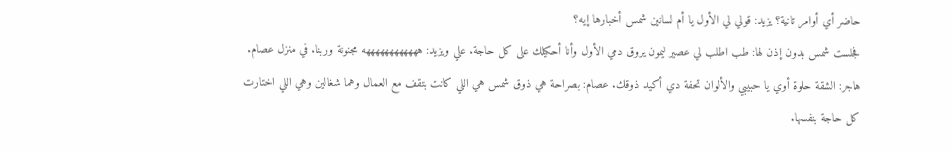حاضر أي أوامر تانية؟ يزيد: قولي لي الأول يا أم لسانين شمس أخبارها إيه؟
فجلست شمس بدون إذن لها: طب اطلب لي عصير ليمون يروق دمي الأول وأنا أحكيلك على كل حاجة. علي ويزيد: ههههههههههههه مجنونة وربنا. في منزل عصام. هاجر: الشقة حلوة أوي يا حبيبي والألوان تحفة دي أكيد ذوقك. عصام: بصراحة هي ذوق شمس هي اللي كانت بتقف مع العمال وهما شغالين وهي اللي اختارت كل حاجة بنفسها.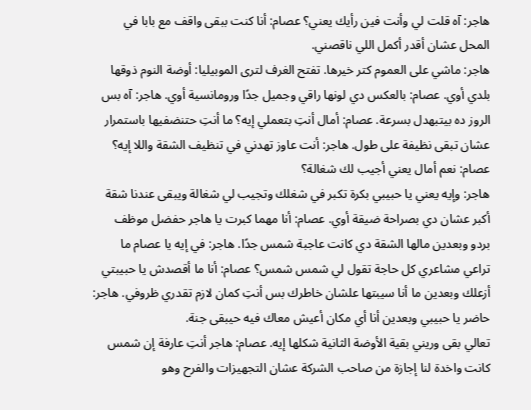هاجر: آه قلت لي وأنت فين رأيك يعني؟ عصام: أنا كنت ببقى واقف مع بابا في المحل عشان أقدر أكمل اللي ناقصني.
هاجر: ماشي على العموم كتر خيرها. تفتح الغرف لترى الموبيليا: أوضة النوم ذوقها بلدي أوي. عصام: بالعكس دي لونها راقي وجميل جدًا ورومانسية أوي. هاجر: آه بس الروز ده بيتبهدل بسرعة. عصام: أمال أنتِ بتعملي إيه؟ ما أنتِ حتنضفيها باستمرار عشان تبقى نظيفة على طول. هاجر: أنت عاوز تهدني في تنظيف الشقة واللا إيه؟ عصام: نعم أمال يعني أجيب لك شغالة؟
هاجر: وإيه يعني يا حبيبي بكرة تكبر في شغلك وتجيب لي شغالة ويبقى عندنا شقة أكبر عشان دي بصراحة ضيقة أوي. عصام: أنا مهما كبرت يا هاجر حفضل موظف بردو وبعدين مالها الشقة دي كانت عاجبة شمس جدًا. هاجر: في إيه يا عصام ما تراعي مشاعري كل حاجة تقول لي شمس شمس؟ عصام: أنا ما أقصدش يا حبيبتي أزعلك وبعدين ما أنا سيبتها علشان خاطرك بس أنتِ كمان لازم تقدري ظروفي. هاجر: حاضر يا حبيبي وبعدين أنا أي مكان أعيش معاك فيه حيبقى جنة.
تعالي بقى وريني بقية الأوضة الثانية شكلها إيه. عصام: هاجر أنتِ عارفة إن شمس كانت واخدة لنا إجازة من صاحب الشركة عشان التجهيزات والفرح وهو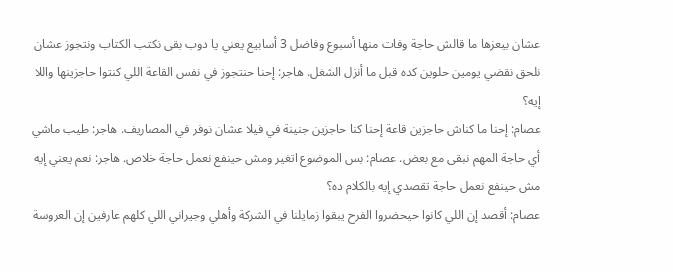عشان بيعزها ما قالش حاجة وفات منها أسبوع وفاضل 3 أسابيع يعني يا دوب بقى نكتب الكتاب ونتجوز عشان نلحق نقضي يومين حلوين كده قبل ما أنزل الشغل. هاجر: إحنا حنتجوز في نفس القاعة اللي كنتوا حاجزينها واللا إيه؟
عصام: إحنا ما كناش حاجزين قاعة إحنا كنا حاجزين جنينة في فيلا عشان نوفر في المصاريف. هاجر: طيب ماشي أي حاجة المهم نبقى مع بعض. عصام: بس الموضوع اتغير ومش حينفع نعمل حاجة خلاص. هاجر: نعم يعني إيه مش حينفع نعمل حاجة تقصدي إيه بالكلام ده؟
عصام: أقصد إن اللي كانوا حيحضروا الفرح يبقوا زمايلنا في الشركة وأهلي وجيراني اللي كلهم عارفين إن العروسة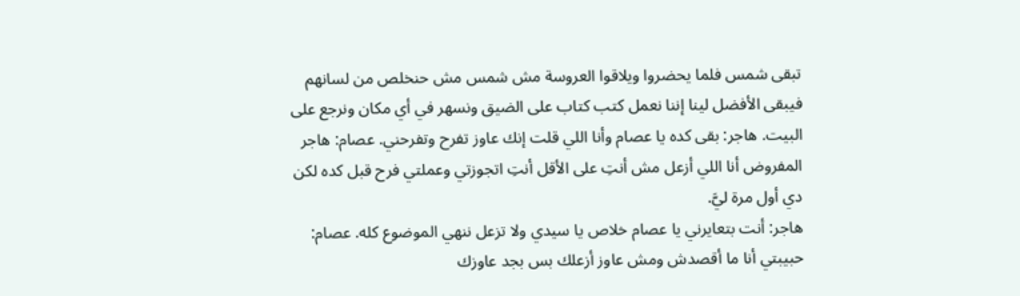تبقى شمس فلما يحضروا ويلاقوا العروسة مش شمس مش حنخلص من لسانهم فيبقى الأفضل لينا إننا نعمل كتب كتاب على الضيق ونسهر في أي مكان ونرجع على البيت. هاجر: بقى كده يا عصام وأنا اللي قلت إنك عاوز تفرح وتفرحني. عصام: هاجر المفروض أنا اللي أزعل مش أنتِ على الأقل أنتِ اتجوزتي وعملتي فرح قبل كده لكن دي أول مرة ليَّ.
هاجر: أنت بتعايرني يا عصام خلاص يا سيدي ولا تزعل ننهي الموضوع كله. عصام: حبيبتي أنا ما أقصدش ومش عاوز أزعلك بس بجد عاوزك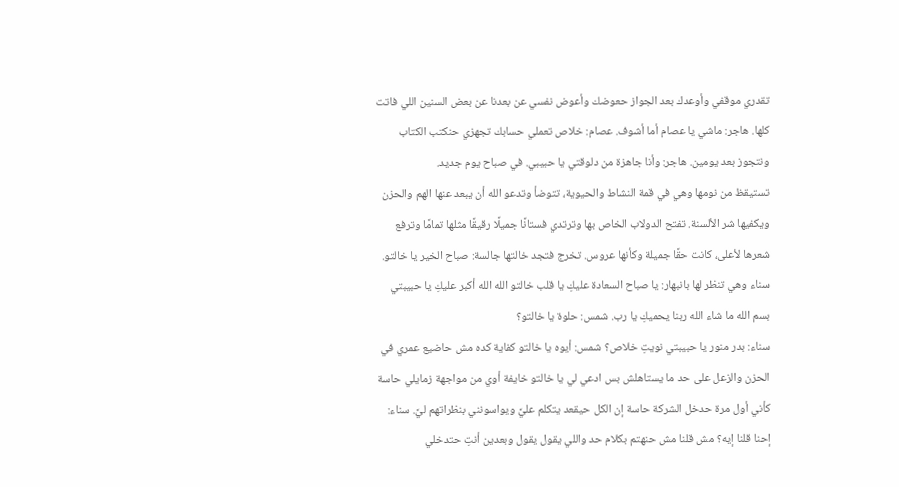تقدري موقفي وأوعدك بعد الجواز حعوضك وأعوض نفسي عن بعدنا عن بعض السنين اللي فاتت كلها. هاجر: ماشي يا عصام أما أشوف. عصام: خلاص تعملي حسابك تجهزي حنكتب الكتاب ونتجوز بعد يومين. هاجر: وأنا جاهزة من دلوقتي يا حبيبي. في صباح يوم جديد.
تستيقظ من نومها وهي في قمة النشاط والحيوية، تتوضأ وتدعو الله أن يبعد عنها الهم والحزن ويكفيها شر الألسنة. تفتح الدولاب الخاص بها وترتدي فستانًا جميلًا رقيقًا مثلها تمامًا وترفع شعرها لأعلى، كانت حقًا جميلة وكأنها عروس. تخرج فتجد خالتها جالسة: صباح الخير يا خالتو. سناء وهي تنظر لها بانبهار: يا صباح السعادة عليكِ يا قلب خالتو الله الله أكبر عليكِ يا حبيبتي بسم الله ما شاء الله ربنا يحميكِ يا رب. شمس: حلوة يا خالتو؟
سناء: بدر منور يا حبيبتي نويتِ خلاص؟ شمس: أيوه يا خالتو كفاية كده مش حاضيع عمري في الحزن والزعل على حد ما يستاهلش بس ادعي لي يا خالتو خايفة أوي من مواجهة زمايلي حاسة كأني أول مرة حدخل الشركة حاسة إن الكل حيقعد يتكلم عليَّ ويواسونني بنظراتهم ليَّ. سناء: إحنا قلنا إيه؟ مش قلنا مش حنهتم بكلام حد واللي يقول يقول وبعدين أنتِ حتدخلي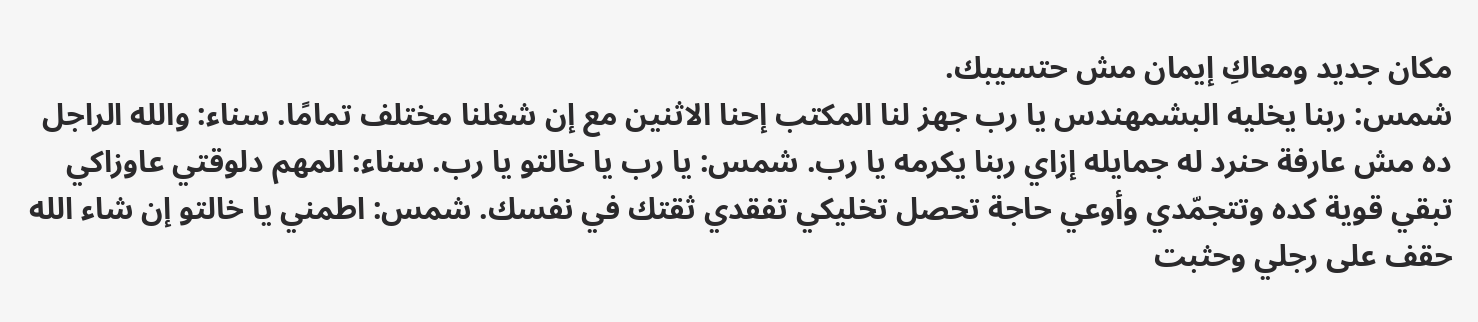مكان جديد ومعاكِ إيمان مش حتسيبك.
شمس: ربنا يخليه البشمهندس يا رب جهز لنا المكتب إحنا الاثنين مع إن شغلنا مختلف تمامًا. سناء: والله الراجل ده مش عارفة حنرد له جمايله إزاي ربنا يكرمه يا رب. شمس: يا رب يا خالتو يا رب. سناء: المهم دلوقتي عاوزاكي تبقي قوية كده وتتجمّدي وأوعي حاجة تحصل تخليكي تفقدي ثقتك في نفسك. شمس: اطمني يا خالتو إن شاء الله حقف على رجلي وحثبت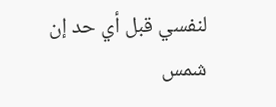لنفسي قبل أي حد إن شمس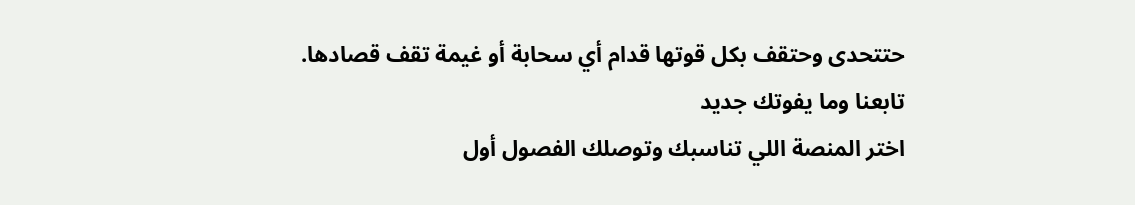حتتحدى وحتقف بكل قوتها قدام أي سحابة أو غيمة تقف قصادها.
تابعنا وما يفوتك جديد
اختر المنصة اللي تناسبك وتوصلك الفصول أول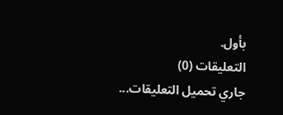بأول.
التعليقات (0)
جاري تحميل التعليقات...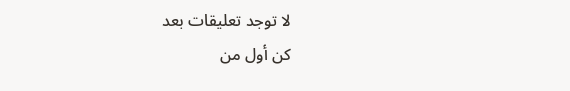لا توجد تعليقات بعد
كن أول من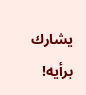يشارك برأيه!